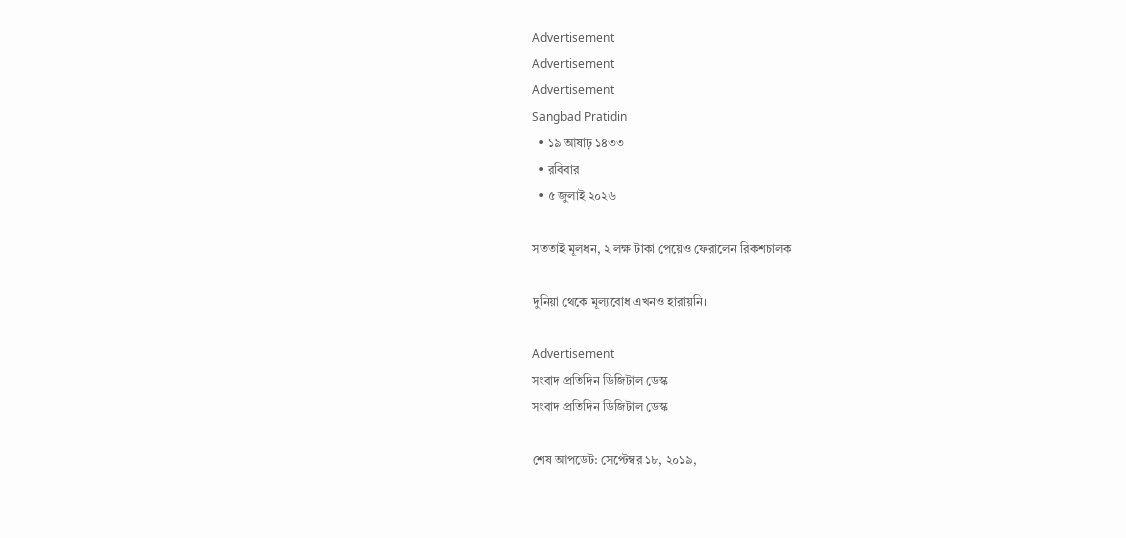Advertisement
Advertisement
Advertisement
Sangbad Pratidin
  • ১৯ আষাঢ় ১৪৩৩
  • রবিবার
  • ৫ জুলাই ২০২৬

সততাই মূলধন, ২ লক্ষ টাকা পেয়েও ফেরালেন রিকশচালক

দুনিয়া থেকে মূল্যবোধ এখনও হারায়নি।

Advertisement
সংবাদ প্রতিদিন ডিজিটাল ডেস্ক
সংবাদ প্রতিদিন ডিজিটাল ডেস্ক

শেষ আপডেট: সেপ্টেম্বর ১৮, ২০১৯,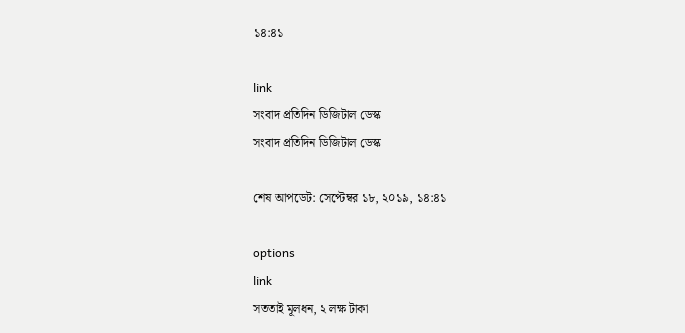১৪:৪১

link
সংবাদ প্রতিদিন ডিজিটাল ডেস্ক
সংবাদ প্রতিদিন ডিজিটাল ডেস্ক

শেষ আপডেট: সেপ্টেম্বর ১৮, ২০১৯, ১৪:৪১

options
link
সততাই মূলধন, ২ লক্ষ টাকা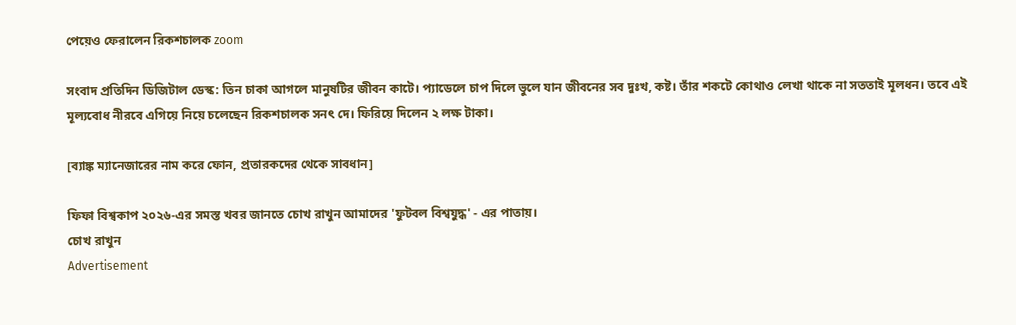পেয়েও ফেরালেন রিকশচালক zoom

সংবাদ প্রতিদিন ডিজিটাল ডেস্ক: তিন চাকা আগলে মানুষটির জীবন কাটে। প্যাডেলে চাপ দিলে ভুলে যান জীবনের সব দুঃখ, কষ্ট। তাঁর শকটে কোথাও লেখা থাকে না সততাই মূলধন। তবে এই মূল্যবোধ নীরবে এগিয়ে নিয়ে চলেছেন রিকশচালক সনৎ দে। ফিরিয়ে দিলেন ২ লক্ষ টাকা।

[ব্যাঙ্ক ম্যানেজারের নাম করে ফোন, প্রতারকদের থেকে সাবধান]

ফিফা বিশ্বকাপ ২০২৬-এর সমস্ত খবর জানতে চোখ রাখুন আমাদের 'ফুটবল বিশ্বযুদ্ধ' - এর পাতায়।
চোখ রাখুন
Advertisement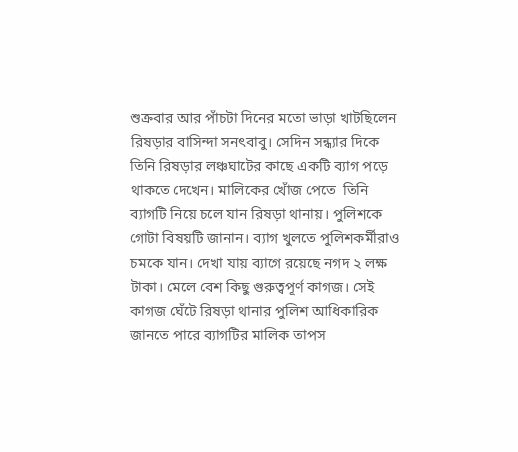শুক্রবার আর পাঁচটা দিনের মতো ভাড়া খাটছিলেন রিষড়ার বাসিন্দা সনৎবাবু। সেদিন সন্ধ্যার দিকে তিনি রিষড়ার লঞ্চঘাটের কাছে একটি ব্যাগ পড়ে থাকতে দেখেন। মালিকের খোঁজ পেতে  তিনি ব্যাগটি নিয়ে চলে যান রিষড়া থানায়। পুলিশকে গোটা বিষয়টি জানান। ব্যাগ খুলতে পুলিশকর্মীরাও চমকে যান। দেখা যায় ব্যাগে রয়েছে নগদ ২ লক্ষ টাকা। মেলে বেশ কিছু গুরুত্বপূর্ণ কাগজ। সেই কাগজ ঘেঁটে রিষড়া থানার পুলিশ আধিকারিক জানতে পারে ব্যাগটির মালিক তাপস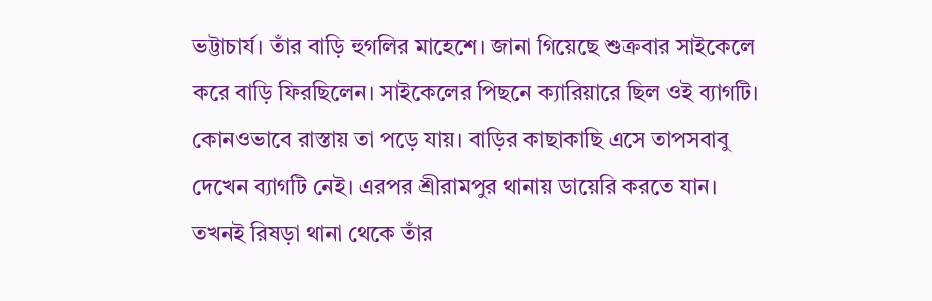ভট্টাচার্য। তাঁর বাড়ি হুগলির মাহেশে। জানা গিয়েছে শুক্রবার সাইকেলে করে বাড়ি ফিরছিলেন। সাইকেলের পিছনে ক্যারিয়ারে ছিল ওই ব্যাগটি। কোনওভাবে রাস্তায় তা পড়ে যায়। বাড়ির কাছাকাছি এসে তাপসবাবু দেখেন ব্যাগটি নেই। এরপর শ্রীরামপুর থানায় ডায়েরি করতে যান। তখনই রিষড়া থানা থেকে তাঁর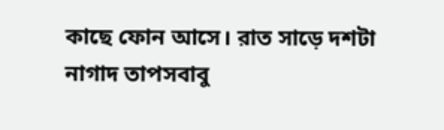কাছে ফোন আসে। রাত সাড়ে দশটা নাগাদ তাপসবাবু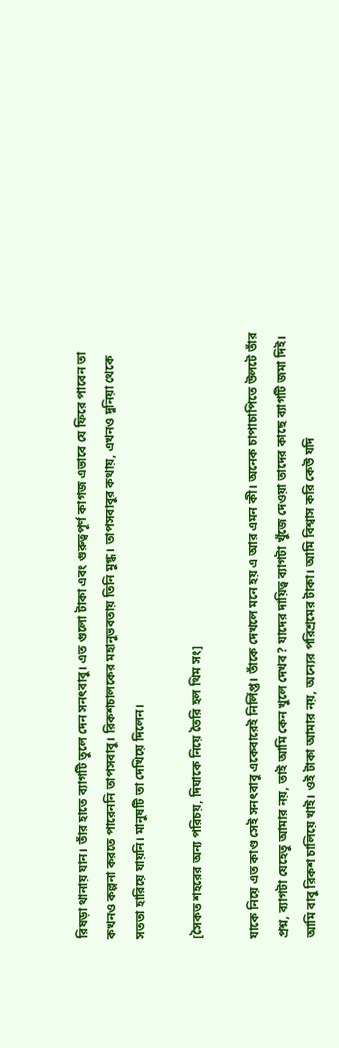রিষড়া থানায় যান। তাঁর হাতে ব্যাগটি তুলে দেন সনৎবাবু। এত গুলো টাকা এবং গুরুত্বপূর্ণ কাগজ এভাবে যে ফিরে পাবেন তা কখনও কল্পনা করতে পারেননি তাপসবাবু। রিকশচালকের মহানুভবতায় তিনি মুগ্ধ। তাপসবাবুর কথায়, এখনও দুনিয়া থেকে সততা হারিয়ে যায়নি। মানুষটি তা দেখিয়ে দিলেন।

[সৈকত শহরের অন্য পরিচয়, দিঘাকে নিয়ে তৈরি হল থিম সং]

যাকে নিয়ে এত কাণ্ড সেই সনৎবাবু একেবারেই নির্লিপ্ত। তাঁকে দেখলে মনে হয় এ আর এমন কী। অনেক চাপাচাপিতে উলটে তাঁর প্রশ্ন, ব্যাগটা যেহেতু আমার নয়, তাই আমি কেন খুলে দেখব? যাদের দায়িত্ব ব্যাগটা খুঁজে দেওয়া তাদের কাছে ব্যাগটি জমা দিই। আমি বাবু রিকশ চালিয়ে খাই। ওই টাকা আমার নয়, অন্যের পরিশ্রমের টাকা। আমি বিশ্বাস করি কেউ যদি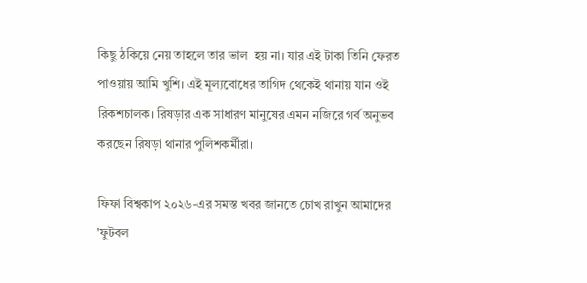কিছু ঠকিয়ে নেয় তাহলে তার ভাল  হয় না। যার এই টাকা তিনি ফেরত পাওয়ায় আমি খুশি। এই মূল্যবোধের তাগিদ থেকেই থানায় যান ওই রিকশচালক। রিষড়ার এক সাধারণ মানুষের এমন নজিরে গর্ব অনুভব করছেন রিষড়া থানার পুলিশকর্মীরা।

ফিফা বিশ্বকাপ ২০২৬-এর সমস্ত খবর জানতে চোখ রাখুন আমাদের 'ফুটবল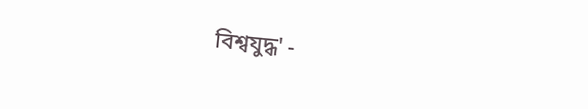বিশ্বযুদ্ধ' -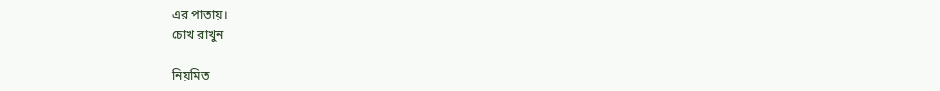এর পাতায়।
চোখ রাখুন

নিয়মিত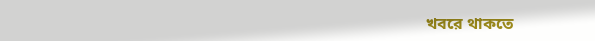খবরে থাকতে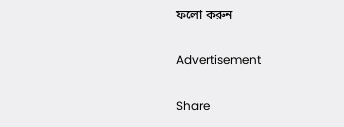ফলো করুন

Advertisement

Share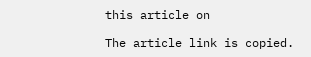this article on

The article link is copied.